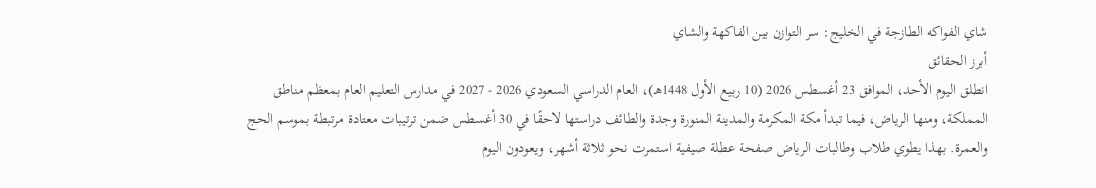شاي الفواكه الطازجة في الخليج: سر التوازن بين الفاكهة والشاي
أبرز الحقائق
انطلق اليوم الأحد، الموافق 23 أغسطس 2026 (10 ربيع الأول 1448هـ)، العام الدراسي السعودي 2026 - 2027 في مدارس التعليم العام بمعظم مناطق المملكة، ومنها الرياض، فيما تبدأ مكة المكرمة والمدينة المنورة وجدة والطائف دراستها لاحقًا في 30 أغسطس ضمن ترتيبات معتادة مرتبطة بموسم الحج والعمرة. بهذا يطوي طلاب وطالبات الرياض صفحة عطلة صيفية استمرت نحو ثلاثة أشهر، ويعودون اليوم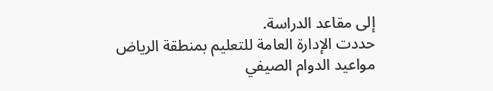إلى مقاعد الدراسة.
حددت الإدارة العامة للتعليم بمنطقة الرياض مواعيد الدوام الصيفي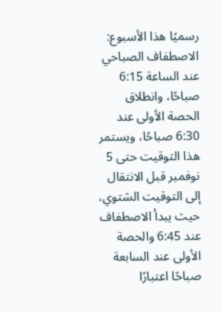رسميًا هذا الأسبوع: الاصطفاف الصباحي عند الساعة 6:15 صباحًا، وانطلاق الحصة الأولى عند 6:30 صباحًا، ويستمر هذا التوقيت حتى 5 نوفمبر قبل الانتقال إلى التوقيت الشتوي، حيث يبدأ الاصطفاف عند 6:45 والحصة الأولى عند السابعة صباحًا اعتبارًا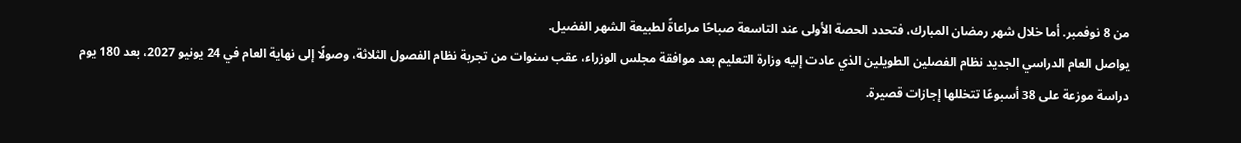من 8 نوفمبر. أما خلال شهر رمضان المبارك، فتحدد الحصة الأولى عند التاسعة صباحًا مراعاةً لطبيعة الشهر الفضيل.
يواصل العام الدراسي الجديد نظام الفصلين الطويلين الذي عادت إليه وزارة التعليم بعد موافقة مجلس الوزراء، عقب سنوات من تجربة نظام الفصول الثلاثة، وصولًا إلى نهاية العام في 24 يونيو 2027، بعد 180 يوم دراسة موزعة على 38 أسبوعًا تتخللها إجازات قصيرة.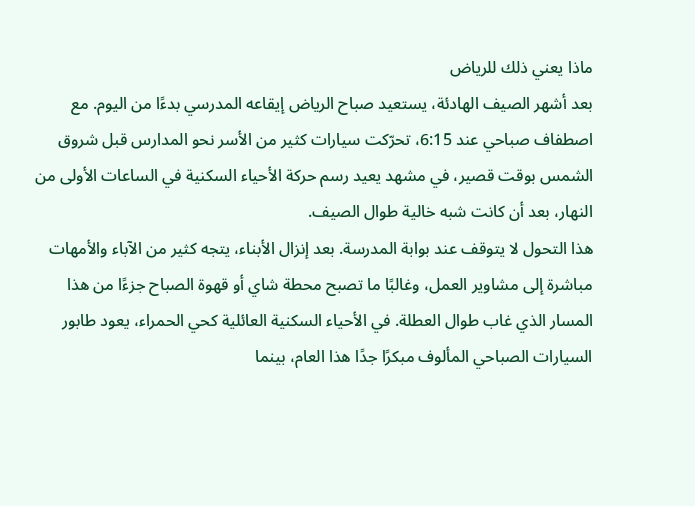ماذا يعني ذلك للرياض
بعد أشهر الصيف الهادئة، يستعيد صباح الرياض إيقاعه المدرسي بدءًا من اليوم. مع اصطفاف صباحي عند 6:15، تحرّكت سيارات كثير من الأسر نحو المدارس قبل شروق الشمس بوقت قصير، في مشهد يعيد رسم حركة الأحياء السكنية في الساعات الأولى من النهار، بعد أن كانت شبه خالية طوال الصيف.
هذا التحول لا يتوقف عند بوابة المدرسة. بعد إنزال الأبناء، يتجه كثير من الآباء والأمهات مباشرة إلى مشاوير العمل، وغالبًا ما تصبح محطة شاي أو قهوة الصباح جزءًا من هذا المسار الذي غاب طوال العطلة. في الأحياء السكنية العائلية كحي الحمراء، يعود طابور السيارات الصباحي المألوف مبكرًا جدًا هذا العام، بينما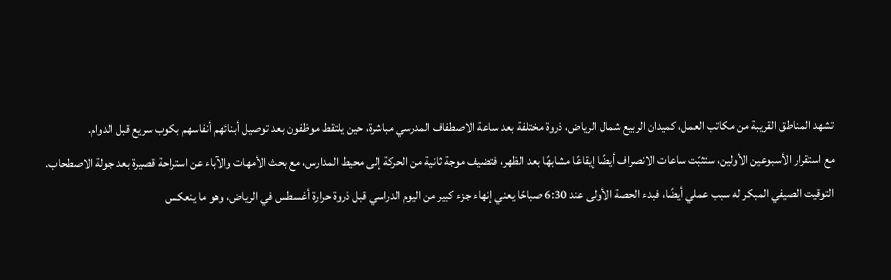تشهد المناطق القريبة من مكاتب العمل، كميدان الربيع شمال الرياض، ذروة مختلفة بعد ساعة الاصطفاف المدرسي مباشرة، حين يلتقط موظفون بعد توصيل أبنائهم أنفاسهم بكوب سريع قبل الدوام.
مع استقرار الأسبوعين الأولين، ستثبّت ساعات الانصراف أيضًا إيقاعًا مشابهًا بعد الظهر، فتضيف موجة ثانية من الحركة إلى محيط المدارس، مع بحث الأمهات والآباء عن استراحة قصيرة بعد جولة الاصطحاب.
التوقيت الصيفي المبكر له سبب عملي أيضًا، فبدء الحصة الأولى عند 6:30 صباحًا يعني إنهاء جزء كبير من اليوم الدراسي قبل ذروة حرارة أغسطس في الرياض، وهو ما ينعكس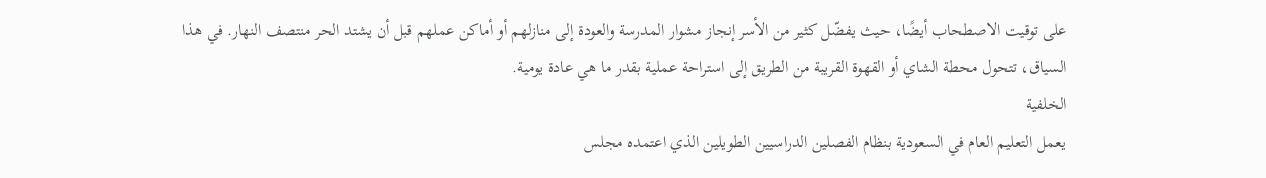على توقيت الاصطحاب أيضًا، حيث يفضّل كثير من الأسر إنجاز مشوار المدرسة والعودة إلى منازلهم أو أماكن عملهم قبل أن يشتد الحر منتصف النهار. في هذا السياق، تتحول محطة الشاي أو القهوة القريبة من الطريق إلى استراحة عملية بقدر ما هي عادة يومية.
الخلفية
يعمل التعليم العام في السعودية بنظام الفصلين الدراسيين الطويلين الذي اعتمده مجلس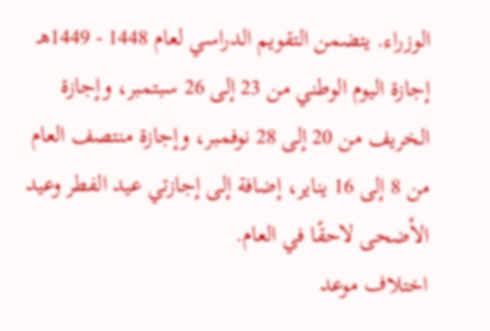الوزراء. يتضمن التقويم الدراسي لعام 1448 - 1449هـ إجازة اليوم الوطني من 23 إلى 26 سبتمبر، وإجازة الخريف من 20 إلى 28 نوفمبر، وإجازة منتصف العام من 8 إلى 16 يناير، إضافة إلى إجازتي عيد الفطر وعيد الأضحى لاحقًا في العام.
اختلاف موعد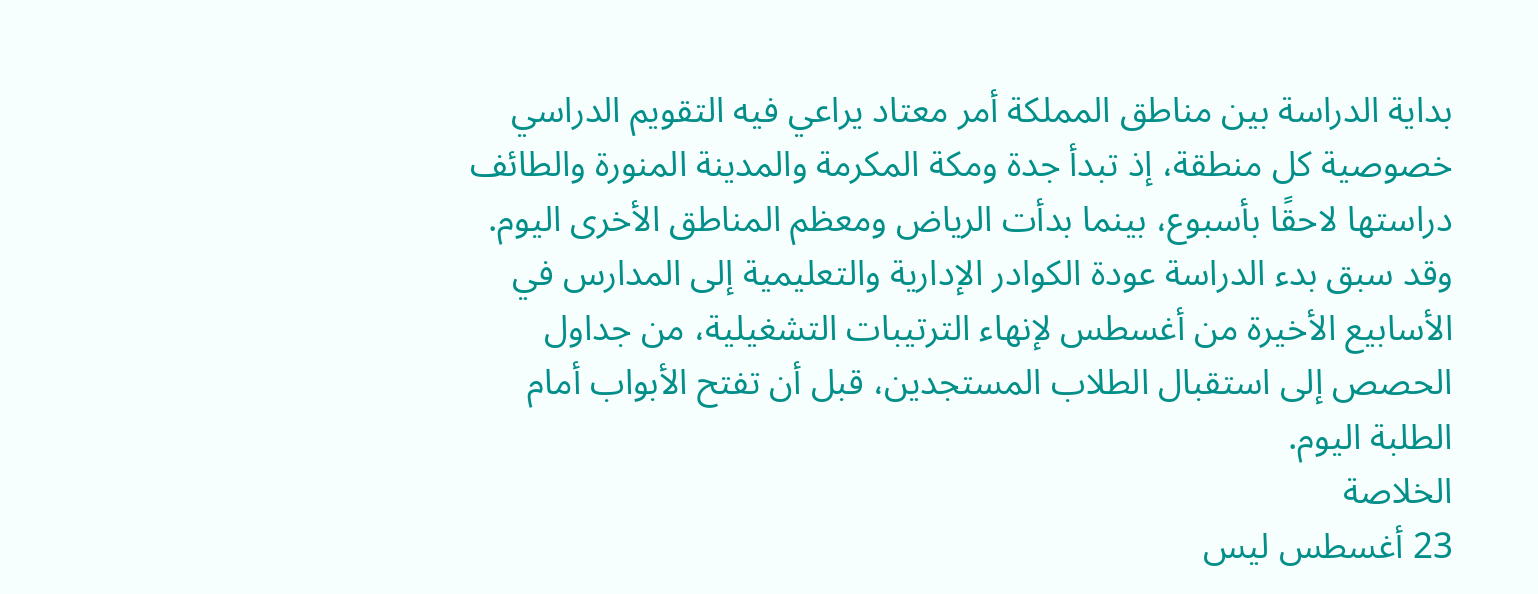بداية الدراسة بين مناطق المملكة أمر معتاد يراعي فيه التقويم الدراسي خصوصية كل منطقة، إذ تبدأ جدة ومكة المكرمة والمدينة المنورة والطائف دراستها لاحقًا بأسبوع، بينما بدأت الرياض ومعظم المناطق الأخرى اليوم. وقد سبق بدء الدراسة عودة الكوادر الإدارية والتعليمية إلى المدارس في الأسابيع الأخيرة من أغسطس لإنهاء الترتيبات التشغيلية، من جداول الحصص إلى استقبال الطلاب المستجدين، قبل أن تفتح الأبواب أمام الطلبة اليوم.
الخلاصة
23 أغسطس ليس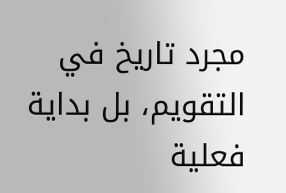مجرد تاريخ في التقويم، بل بداية فعلية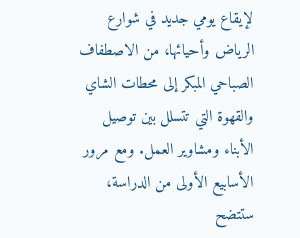لإيقاع يومي جديد في شوارع الرياض وأحيائها، من الاصطفاف الصباحي المبكر إلى محطات الشاي والقهوة التي تتسلل بين توصيل الأبناء ومشاوير العمل. ومع مرور الأسابيع الأولى من الدراسة، ستتضح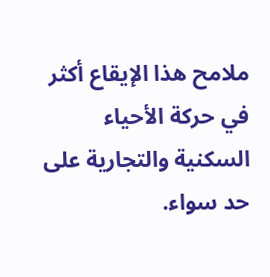ملامح هذا الإيقاع أكثر في حركة الأحياء السكنية والتجارية على حد سواء.